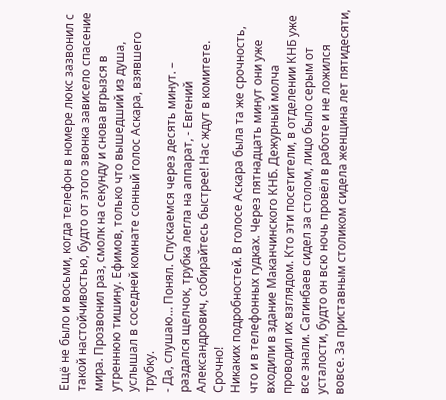Ещё не было и восьми, когда телефон в номере люкс зазвонил с такой настойчивостью, будто от этого звонка зависело спасение мира. Прозвонил раз, смолк на секунду и снова вгрызся в утреннюю тишину. Ефимов, только что вышедший из душа, услышал в соседней комнате сонный голос Аскара, взявшего трубку.
- Да, слушаю… Понял. Спускаемся через десять минут. – раздался щелчок, трубка легла на аппарат, - Евгений Александрович, собирайтесь быстрее! Нас ждут в комитете. Срочно!
Никаких подробностей. В голосе Аскара была та же срочность, что и в телефонных гудках. Через пятнадцать минут они уже входили в здание Маканчинского КНБ. Дежурный молча проводил их взглядом. Кто эти посетители, в отделении КНБ уже все знали. Сагинбаев сидел за столом, лицо было серым от усталости, будто он всю ночь провёл в работе и не ложился вовсе. За приставным столиком сидела женщина лет пятидесяти,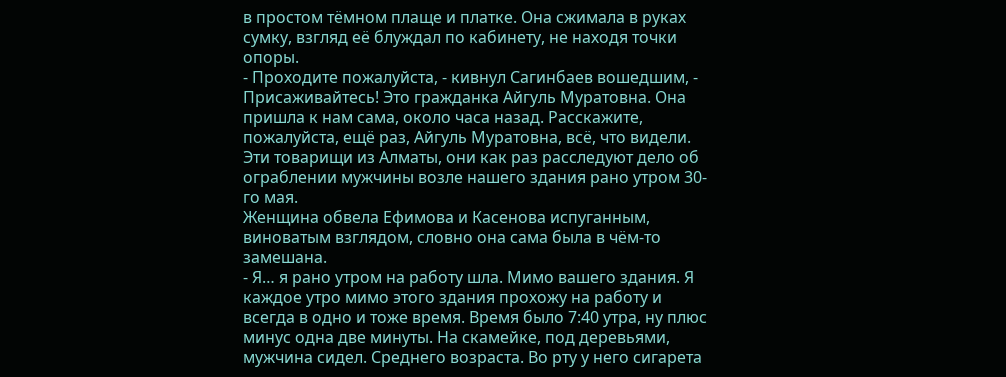в простом тёмном плаще и платке. Она сжимала в руках сумку, взгляд её блуждал по кабинету, не находя точки опоры.
- Проходите пожалуйста, - кивнул Сагинбаев вошедшим, - Присаживайтесь! Это гражданка Айгуль Муратовна. Она пришла к нам сама, около часа назад. Расскажите, пожалуйста, ещё раз, Айгуль Муратовна, всё, что видели. Эти товарищи из Алматы, они как раз расследуют дело об ограблении мужчины возле нашего здания рано утром 30-го мая.
Женщина обвела Ефимова и Касенова испуганным, виноватым взглядом, словно она сама была в чём-то замешана.
- Я… я рано утром на работу шла. Мимо вашего здания. Я каждое утро мимо этого здания прохожу на работу и всегда в одно и тоже время. Время было 7:40 утра, ну плюс минус одна две минуты. На скамейке, под деревьями, мужчина сидел. Среднего возраста. Во рту у него сигарета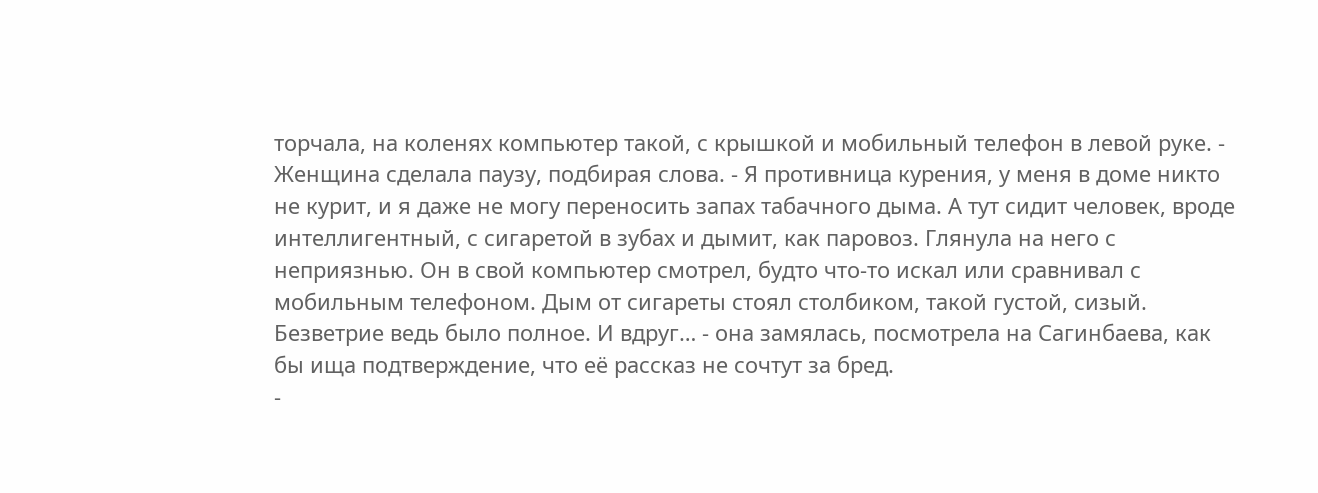торчала, на коленях компьютер такой, с крышкой и мобильный телефон в левой руке. - Женщина сделала паузу, подбирая слова. - Я противница курения, у меня в доме никто не курит, и я даже не могу переносить запах табачного дыма. А тут сидит человек, вроде интеллигентный, с сигаретой в зубах и дымит, как паровоз. Глянула на него с неприязнью. Он в свой компьютер смотрел, будто что-то искал или сравнивал с мобильным телефоном. Дым от сигареты стоял столбиком, такой густой, сизый. Безветрие ведь было полное. И вдруг… - она замялась, посмотрела на Сагинбаева, как бы ища подтверждение, что её рассказ не сочтут за бред.
-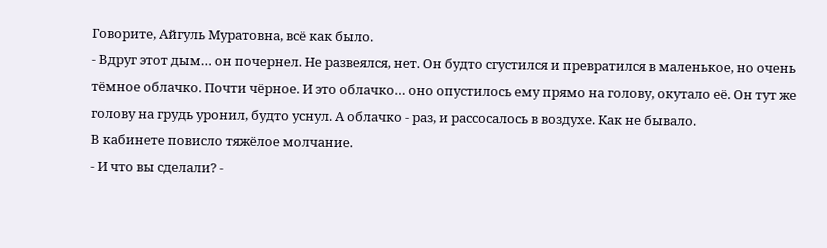Говорите, Айгуль Муратовна, всё как было.
- Вдруг этот дым… он почернел. Не развеялся, нет. Он будто сгустился и превратился в маленькое, но очень тёмное облачко. Почти чёрное. И это облачко… оно опустилось ему прямо на голову, окутало её. Он тут же голову на грудь уронил, будто уснул. А облачко - раз, и рассосалось в воздухе. Как не бывало.
В кабинете повисло тяжёлое молчание.
- И что вы сделали? -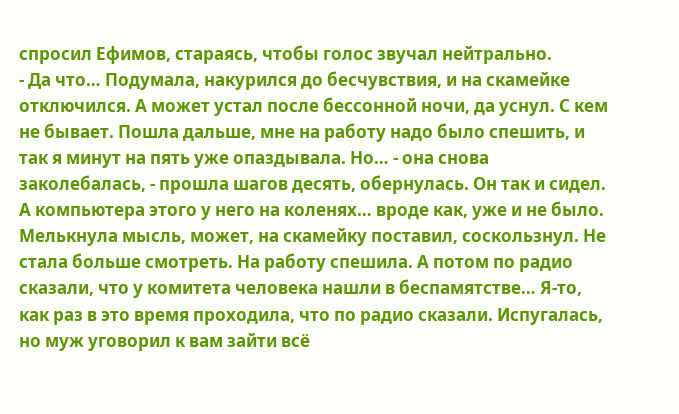спросил Ефимов, стараясь, чтобы голос звучал нейтрально.
- Да что… Подумала, накурился до бесчувствия, и на скамейке отключился. А может устал после бессонной ночи, да уснул. С кем не бывает. Пошла дальше, мне на работу надо было спешить, и так я минут на пять уже опаздывала. Но… - она снова заколебалась, - прошла шагов десять, обернулась. Он так и сидел. А компьютера этого у него на коленях… вроде как, уже и не было. Мелькнула мысль, может, на скамейку поставил, соскользнул. Не стала больше смотреть. На работу спешила. А потом по радио сказали, что у комитета человека нашли в беспамятстве… Я-то, как раз в это время проходила, что по радио сказали. Испугалась, но муж уговорил к вам зайти всё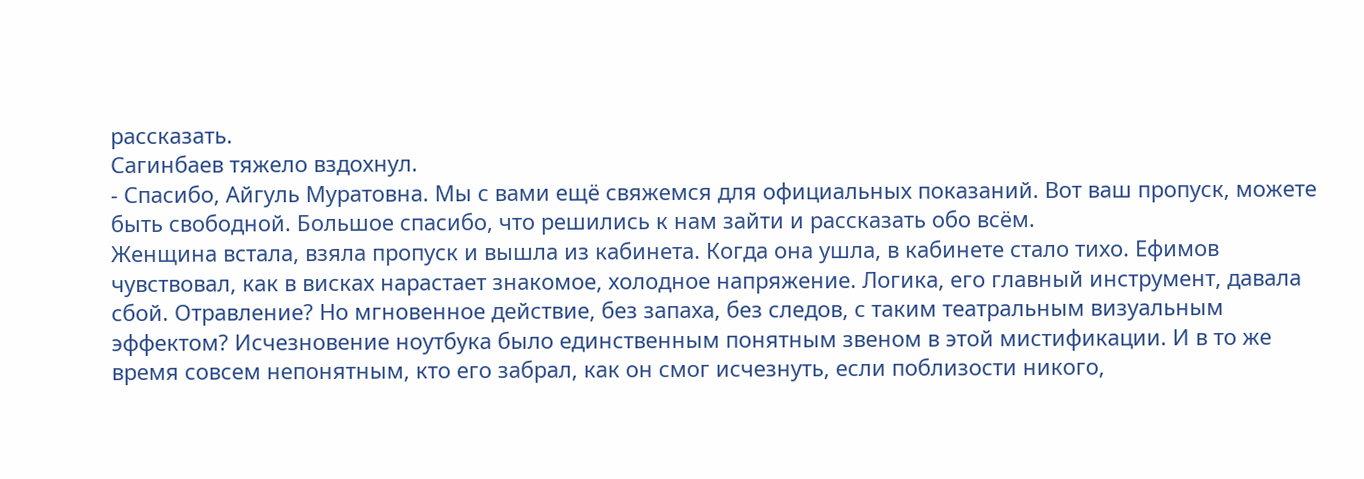рассказать.
Сагинбаев тяжело вздохнул.
- Спасибо, Айгуль Муратовна. Мы с вами ещё свяжемся для официальных показаний. Вот ваш пропуск, можете быть свободной. Большое спасибо, что решились к нам зайти и рассказать обо всём.
Женщина встала, взяла пропуск и вышла из кабинета. Когда она ушла, в кабинете стало тихо. Ефимов чувствовал, как в висках нарастает знакомое, холодное напряжение. Логика, его главный инструмент, давала сбой. Отравление? Но мгновенное действие, без запаха, без следов, с таким театральным визуальным эффектом? Исчезновение ноутбука было единственным понятным звеном в этой мистификации. И в то же время совсем непонятным, кто его забрал, как он смог исчезнуть, если поблизости никого,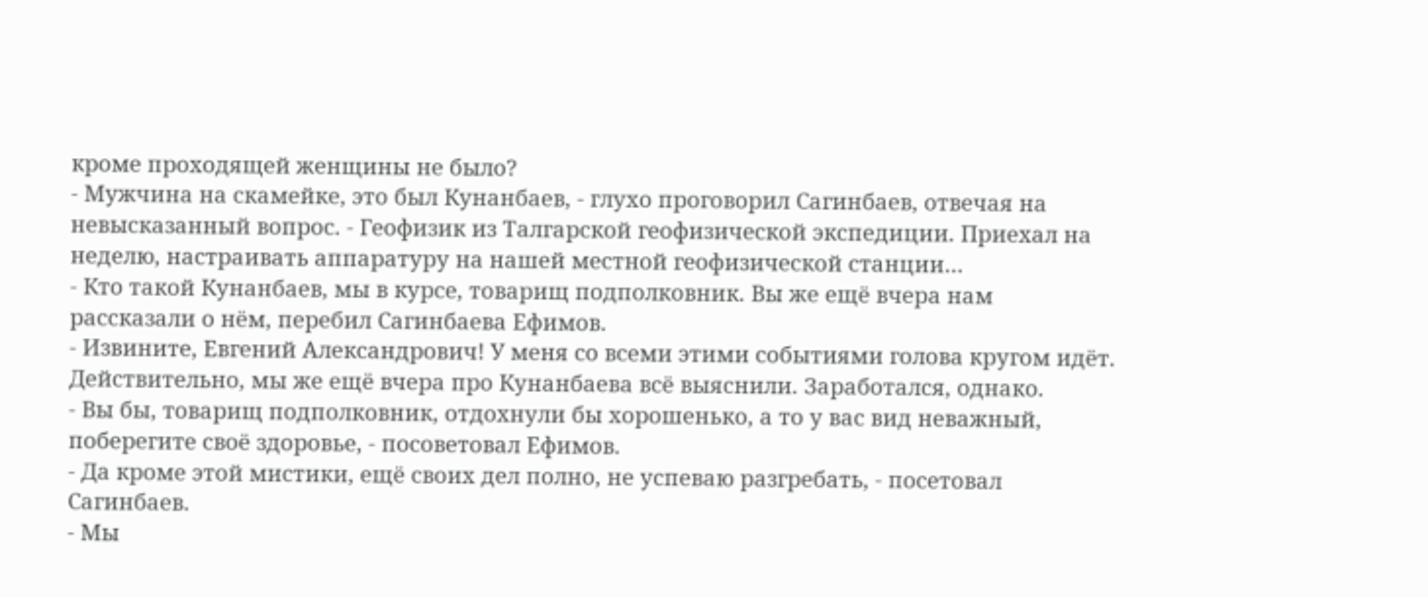кроме проходящей женщины не было?
- Мужчина на скамейке, это был Кунанбаев, - глухо проговорил Сагинбаев, отвечая на невысказанный вопрос. - Геофизик из Талгарской геофизической экспедиции. Приехал на неделю, настраивать аппаратуру на нашей местной геофизической станции…
- Кто такой Кунанбаев, мы в курсе, товарищ подполковник. Вы же ещё вчера нам рассказали о нём, перебил Сагинбаева Ефимов.
- Извините, Евгений Александрович! У меня со всеми этими событиями голова кругом идёт. Действительно, мы же ещё вчера про Кунанбаева всё выяснили. Заработался, однако.
- Вы бы, товарищ подполковник, отдохнули бы хорошенько, а то у вас вид неважный, поберегите своё здоровье, - посоветовал Ефимов.
- Да кроме этой мистики, ещё своих дел полно, не успеваю разгребать, - посетовал Сагинбаев.
- Мы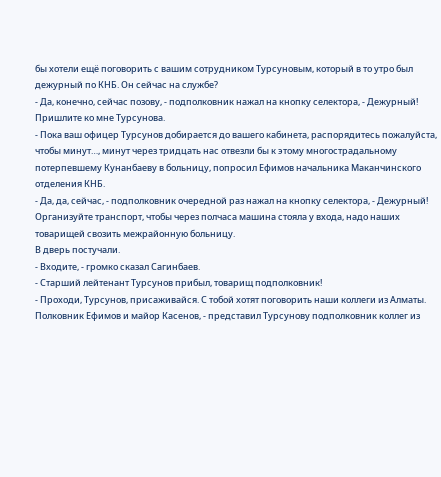бы хотели ещё поговорить с вашим сотрудником Турсуновым, который в то утро был дежурный по КНБ. Он сейчас на службе?
- Да, конечно, сейчас позову, - подполковник нажал на кнопку селектора, - Дежурный! Пришлите ко мне Турсунова.
- Пока ваш офицер Турсунов добирается до вашего кабинета, распорядитесь пожалуйста, чтобы минут…, минут через тридцать нас отвезли бы к этому многострадальному потерпевшему Кунанбаеву в больницу, попросил Ефимов начальника Маканчинского отделения КНБ.
- Да, да, сейчас, - подполковник очередной раз нажал на кнопку селектора, - Дежурный! Организуйте транспорт, чтобы через полчаса машина стояла у входа, надо наших товарищей свозить межрайонную больницу.
В дверь постучали.
- Входите, - громко сказал Сагинбаев.
- Старший лейтенант Турсунов прибыл, товарищ подполковник!
- Проходи, Турсунов, присаживайся. С тобой хотят поговорить наши коллеги из Алматы. Полковник Ефимов и майор Касенов, - представил Турсунову подполковник коллег из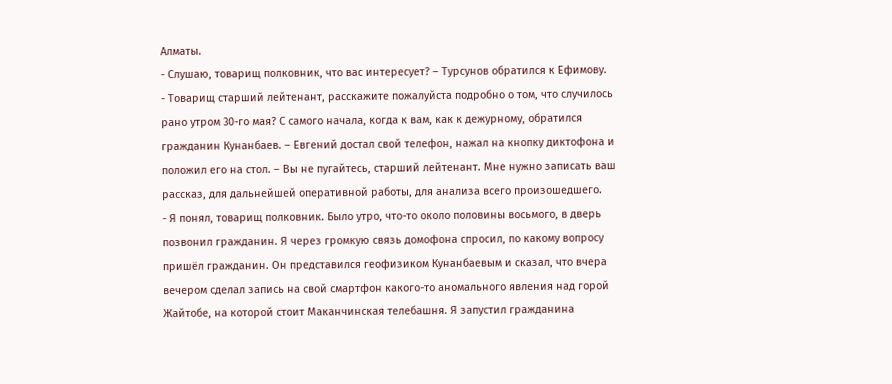Алматы.
- Слушаю, товарищ полковник, что вас интересует? – Турсунов обратился к Ефимову.
- Товарищ старший лейтенант, расскажите пожалуйста подробно о том, что случилось рано утром 30-го мая? С самого начала, когда к вам, как к дежурному, обратился гражданин Кунанбаев. – Евгений достал свой телефон, нажал на кнопку диктофона и положил его на стол. – Вы не пугайтесь, старший лейтенант. Мне нужно записать ваш рассказ, для дальнейшей оперативной работы, для анализа всего произошедшего.
- Я понял, товарищ полковник. Было утро, что-то около половины восьмого, в дверь позвонил гражданин. Я через громкую связь домофона спросил, по какому вопросу пришёл гражданин. Он представился геофизиком Кунанбаевым и сказал, что вчера вечером сделал запись на свой смартфон какого-то аномального явления над горой Жайтобе, на которой стоит Маканчинская телебашня. Я запустил гражданина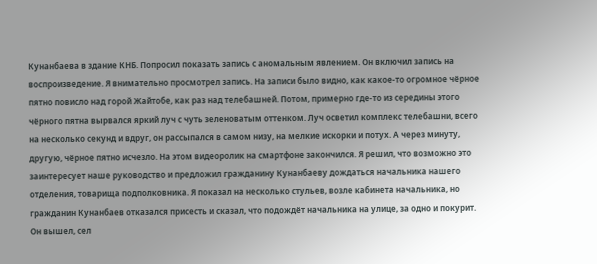Кунанбаева в здание КНБ. Попросил показать запись с аномальным явлением. Он включил запись на воспроизведение. Я внимательно просмотрел запись. На записи было видно, как какое-то огромное чёрное пятно повисло над горой Жайтобе, как раз над телебашней. Потом, примерно где-то из середины этого чёрного пятна вырвался яркий луч с чуть зеленоватым оттенком. Луч осветил комплекс телебашни, всего на несколько секунд и вдруг, он рассыпался в самом низу, на мелкие искорки и потух. А через минуту, другую, чёрное пятно исчезло. На этом видеоролик на смартфоне закончился. Я решил, что возможно это заинтересует наше руководство и предложил гражданину Кунанбаеву дождаться начальника нашего отделения, товарища подполковника. Я показал на несколько стульев, возле кабинета начальника, но гражданин Кунанбаев отказался присесть и сказал, что подождёт начальника на улице, за одно и покурит. Он вышел, сел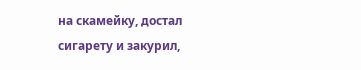на скамейку, достал сигарету и закурил,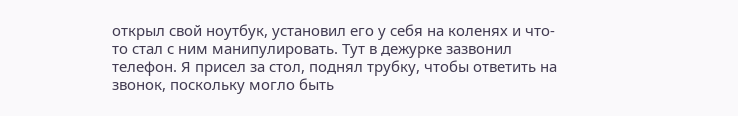открыл свой ноутбук, установил его у себя на коленях и что-то стал с ним манипулировать. Тут в дежурке зазвонил телефон. Я присел за стол, поднял трубку, чтобы ответить на звонок, поскольку могло быть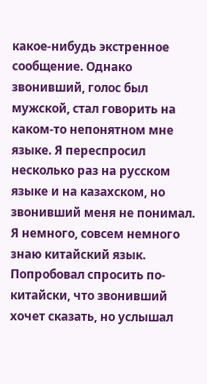какое-нибудь экстренное сообщение. Однако звонивший, голос был мужской, стал говорить на каком-то непонятном мне языке. Я переспросил несколько раз на русском языке и на казахском, но звонивший меня не понимал. Я немного, совсем немного знаю китайский язык. Попробовал спросить по-китайски, что звонивший хочет сказать, но услышал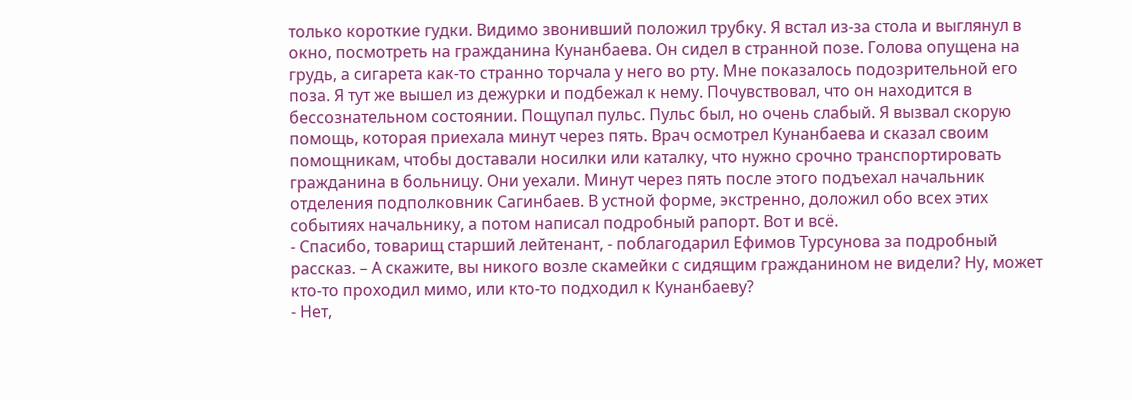только короткие гудки. Видимо звонивший положил трубку. Я встал из-за стола и выглянул в окно, посмотреть на гражданина Кунанбаева. Он сидел в странной позе. Голова опущена на грудь, а сигарета как-то странно торчала у него во рту. Мне показалось подозрительной его поза. Я тут же вышел из дежурки и подбежал к нему. Почувствовал, что он находится в бессознательном состоянии. Пощупал пульс. Пульс был, но очень слабый. Я вызвал скорую помощь, которая приехала минут через пять. Врач осмотрел Кунанбаева и сказал своим помощникам, чтобы доставали носилки или каталку, что нужно срочно транспортировать гражданина в больницу. Они уехали. Минут через пять после этого подъехал начальник отделения подполковник Сагинбаев. В устной форме, экстренно, доложил обо всех этих событиях начальнику, а потом написал подробный рапорт. Вот и всё.
- Спасибо, товарищ старший лейтенант, - поблагодарил Ефимов Турсунова за подробный рассказ. – А скажите, вы никого возле скамейки с сидящим гражданином не видели? Ну, может кто-то проходил мимо, или кто-то подходил к Кунанбаеву?
- Нет,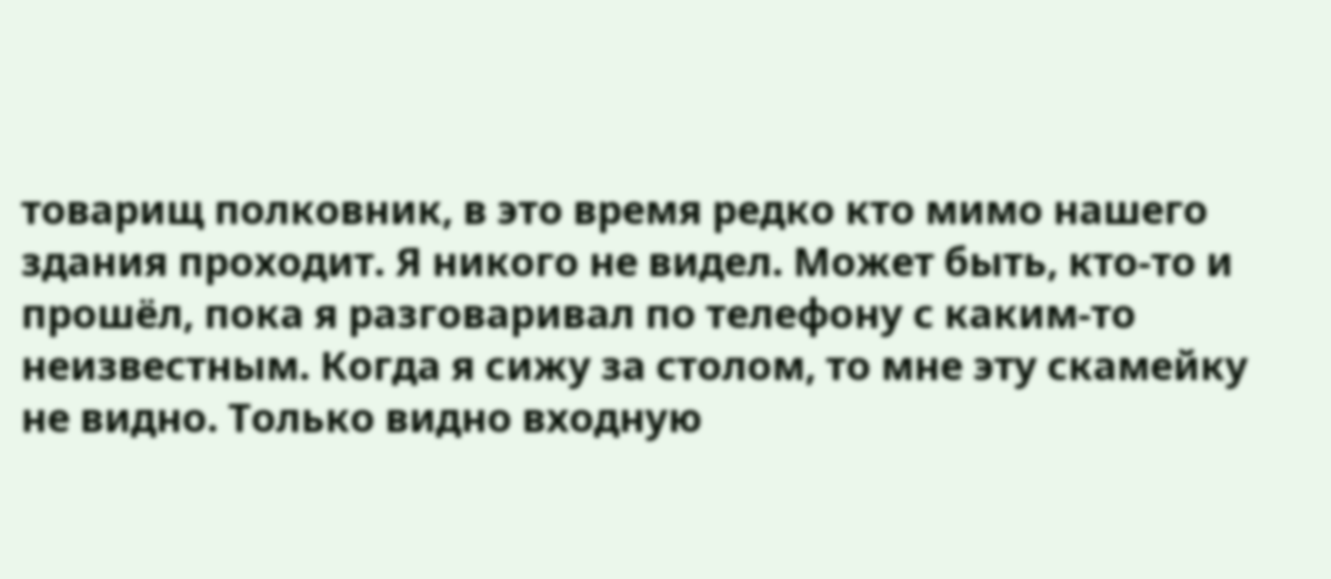товарищ полковник, в это время редко кто мимо нашего здания проходит. Я никого не видел. Может быть, кто-то и прошёл, пока я разговаривал по телефону с каким-то неизвестным. Когда я сижу за столом, то мне эту скамейку не видно. Только видно входную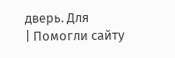дверь. Для
| Помогли сайту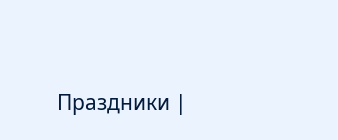Праздники |